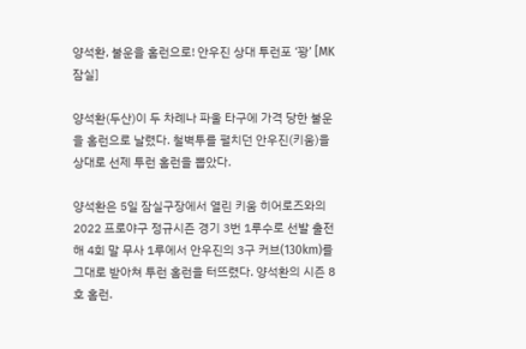양석환, 불운을 홈런으로! 안우진 상대 투런포 ‘꽝’ [MK잠실]

양석환(두산)이 두 차례나 파울 타구에 가격 당한 불운을 홈런으로 날렸다. 철벽투를 펼치던 안우진(키움)을 상대로 선제 투런 홈런을 뽑았다.

양석환은 5일 잠실구장에서 열린 키움 히어로즈와의 2022 프로야구 정규시즌 경기 3번 1루수로 선발 출전해 4회 말 무사 1루에서 안우진의 3구 커브(130km)를 그대로 받아쳐 투런 홈런을 터뜨렸다. 양석환의 시즌 8호 홈런.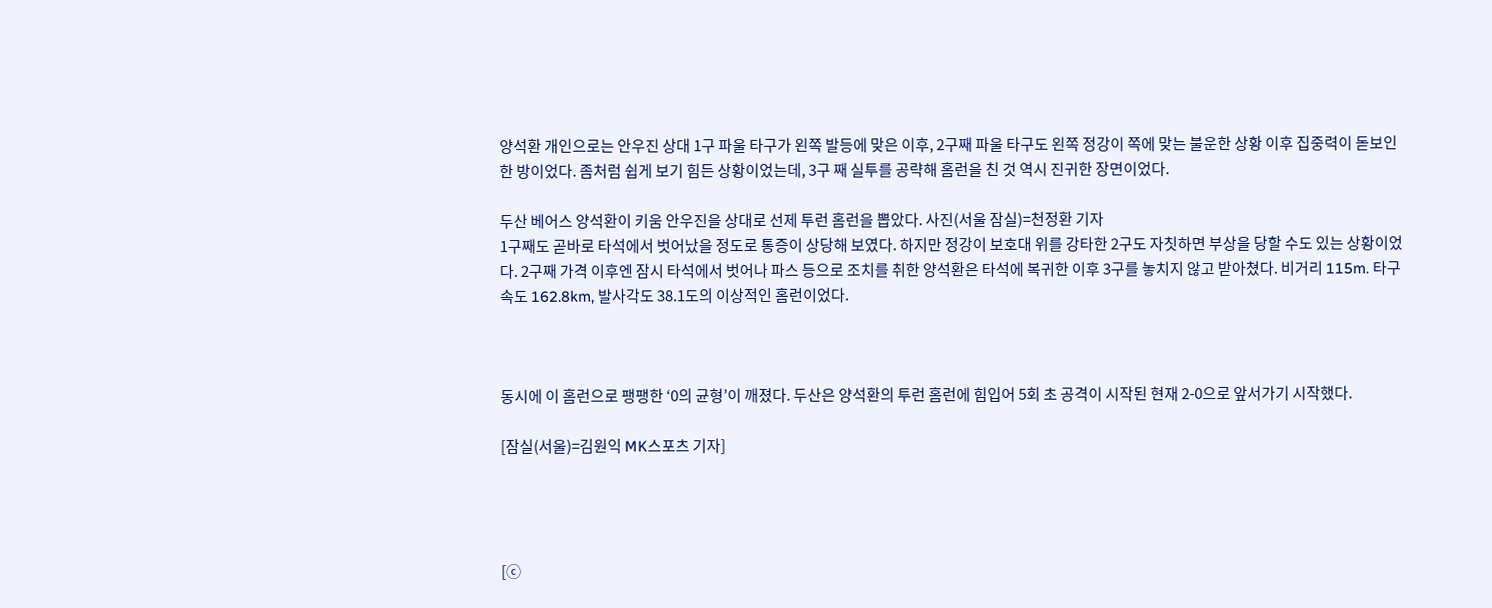양석환 개인으로는 안우진 상대 1구 파울 타구가 왼쪽 발등에 맞은 이후, 2구째 파울 타구도 왼쪽 정강이 쪽에 맞는 불운한 상황 이후 집중력이 돋보인 한 방이었다. 좀처럼 쉽게 보기 힘든 상황이었는데, 3구 째 실투를 공략해 홈런을 친 것 역시 진귀한 장면이었다.

두산 베어스 양석환이 키움 안우진을 상대로 선제 투런 홈런을 뽑았다. 사진(서울 잠실)=천정환 기자
1구째도 곧바로 타석에서 벗어났을 정도로 통증이 상당해 보였다. 하지만 정강이 보호대 위를 강타한 2구도 자칫하면 부상을 당할 수도 있는 상황이었다. 2구째 가격 이후엔 잠시 타석에서 벗어나 파스 등으로 조치를 취한 양석환은 타석에 복귀한 이후 3구를 놓치지 않고 받아쳤다. 비거리 115m. 타구속도 162.8km, 발사각도 38.1도의 이상적인 홈런이었다.



동시에 이 홈런으로 팽팽한 ‘0의 균형’이 깨졌다. 두산은 양석환의 투런 홈런에 힘입어 5회 초 공격이 시작된 현재 2-0으로 앞서가기 시작했다.

[잠실(서울)=김원익 MK스포츠 기자]




[ⓒ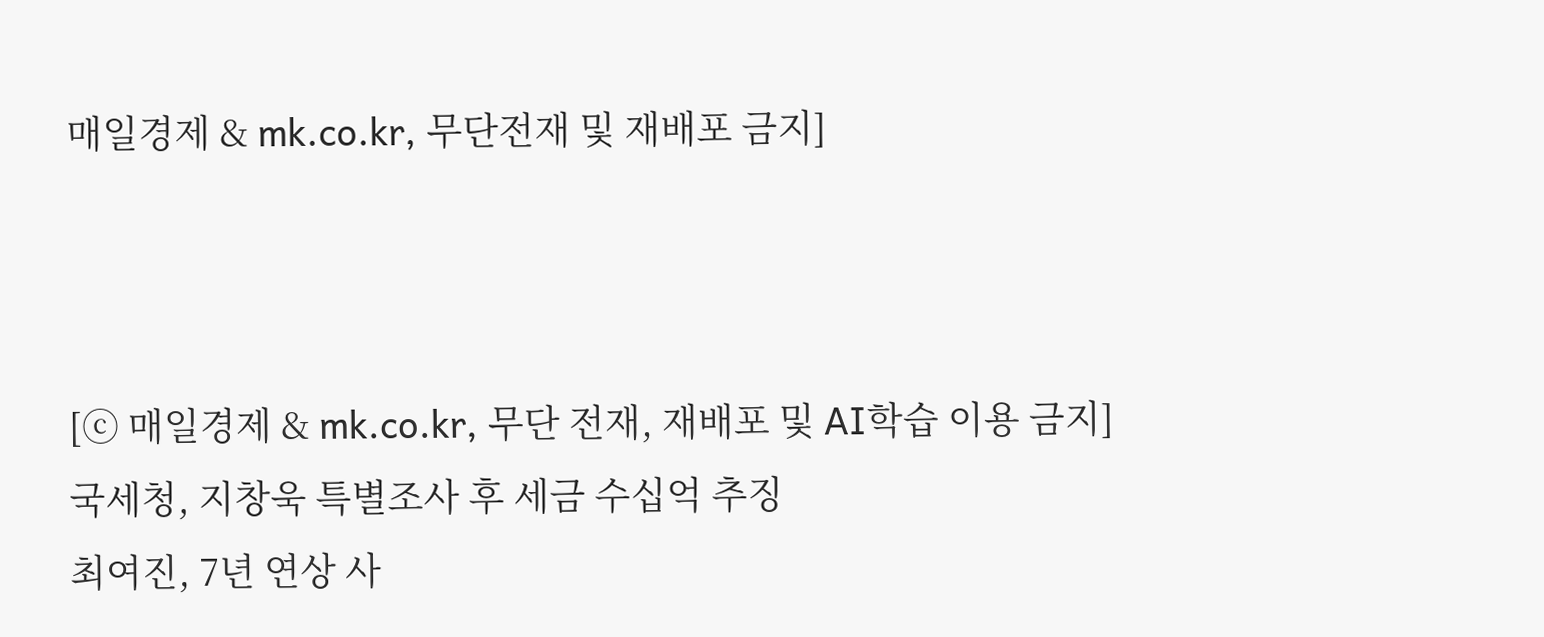매일경제 & mk.co.kr, 무단전재 및 재배포 금지]



[ⓒ 매일경제 & mk.co.kr, 무단 전재, 재배포 및 AI학습 이용 금지]
국세청, 지창욱 특별조사 후 세금 수십억 추징
최여진, 7년 연상 사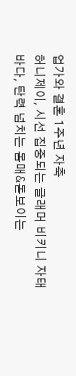업가와 결혼 1주년 자축
허니제이, 시선 집중되는 글래머 비키니 자태
바다, 탄력 넘치는 몸매&돋보이는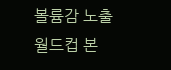볼륨감 노출
월드컵 본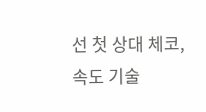선 첫 상대 체코, 속도 기술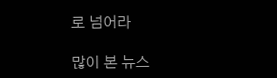로 넘어라

많이 본 뉴스